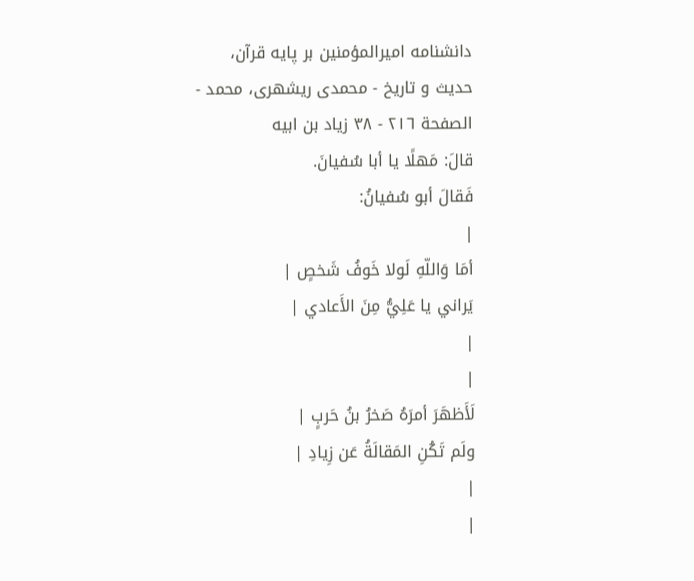دانشنامه اميرالمؤمنين بر پايه قرآن، حديث و تاريخ - محمدی ریشهری، محمد - الصفحة ٢١٦ - ٣٨ زياد بن ابيه
قالَ: مَهلًا يا أبا سُفيانَ.
فَقالَ أبو سُفيانُ:
|
أمَا وَاللّهِ لَولا خَوفُ شَخصٍ |
يَراني يا عَلِيُّ مِنَ الأَعادي |
|
|
لَأَظهَرَ أمرَهُ صَخرُ بنُ حَربٍ |
ولَم تَكُنِ المَقالَةُ عَن زِيادِ |
|
|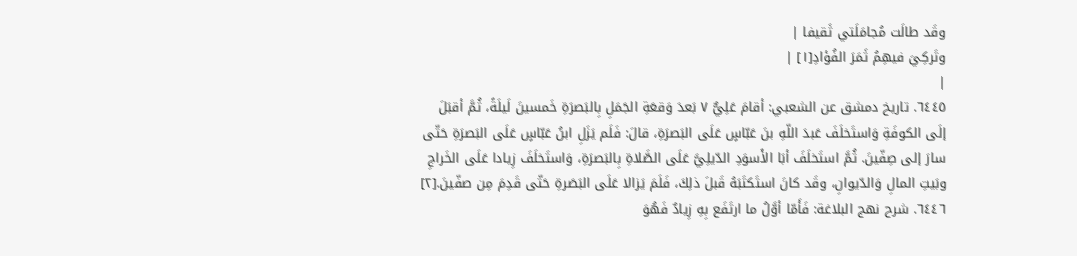وقَد طالَت مُجامَلَتي ثَقيفا |
وتَركِيَ فيهِمُ ثَمَرَ الفُؤادِ[١] |
|
٦٤٤٥. تاريخ دمشق عن الشعبي: أقامَ عَلِيٌّ ٧ بَعدَ وَقعَةِ الجَمَلِ بِالبَصرَةِ خَمسينَ لَيلَةً، ثُمَّ أقبَلَ إلَى الكوفَةِ وَاستَخلَفَ عَبدَ اللّهِ بنَ عَبّاسٍ عَلَى البَصرَةِ، قالَ: فَلَم يَزَلِ ابنُ عَبّاسٍ عَلَى البَصرَةِ حَتّى سارَ إلى صِفّينَ. ثُمَّ استَخلَفَ أبَا الأَسوَدِ الدّيلِيَّ عَلَى الصَّلاةِ بِالبَصرَةِ، وَاستَخلَفَ زِيادا عَلَى الخَراجِ وبَيتِ المالِ وَالدّيوانِ، وقَد كانَ استَكتَبَهُ قَبلَ ذلِكَ، فَلَمَ يَزالا عَلَى البَصَرةِ حَتّى قَدِمَ مِن صفّينَ.[٢]
٦٤٤٦. شرح نهج البلاغة: فَأَمّا أوَّلُ ما ارتَفَع بِهِ زِيادٌ فَهُوَ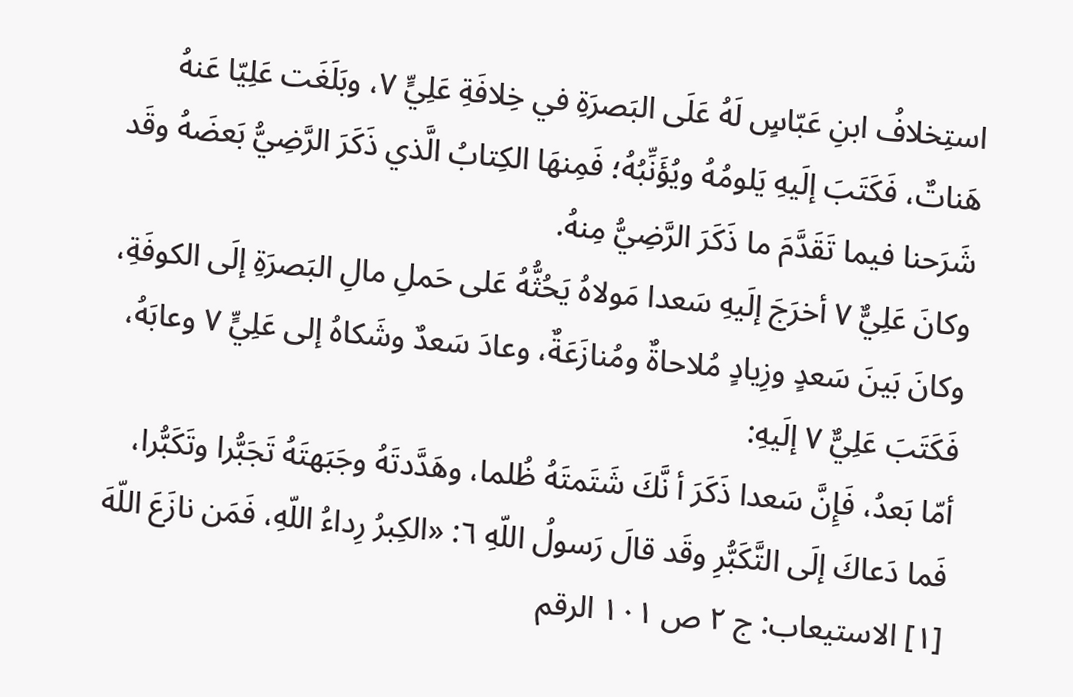استِخلافُ ابنِ عَبّاسٍ لَهُ عَلَى البَصرَةِ في خِلافَةِ عَلِيٍّ ٧، وبَلَغَت عَلِيّا عَنهُ هَناتٌ، فَكَتَبَ إلَيهِ يَلومُهُ ويُؤَنِّبُهُ؛ فَمِنهَا الكِتابُ الَّذي ذَكَرَ الرَّضِيُّ بَعضَهُ وقَد شَرَحنا فيما تَقَدَّمَ ما ذَكَرَ الرَّضِيُّ مِنهُ.
وكانَ عَلِيٌّ ٧ أخرَجَ إلَيهِ سَعدا مَولاهُ يَحُثُّهُ عَلى حَملِ مالِ البَصرَةِ إلَى الكوفَةِ، وكانَ بَينَ سَعدٍ وزِيادٍ مُلاحاةٌ ومُنازَعَةٌ، وعادَ سَعدٌ وشَكاهُ إلى عَلِيٍّ ٧ وعابَهُ، فَكَتَبَ عَلِيٌّ ٧ إلَيهِ:
أمّا بَعدُ، فَإِنَّ سَعدا ذَكَرَ أ نَّكَ شَتَمتَهُ ظُلما، وهَدَّدتَهُ وجَبَهتَهُ تَجَبُّرا وتَكَبُّرا، فَما دَعاكَ إلَى التَّكَبُّرِ وقَد قالَ رَسولُ اللّهِ ٦: «الكِبرُ رِداءُ اللّهِ، فَمَن نازَعَ اللّهَ
[١] الاستيعاب: ج ٢ ص ١٠١ الرقم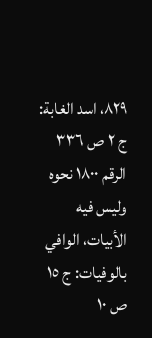٨٢٩، اسد الغابة: ج ٢ ص ٣٣٦ الرقم ١٨٠٠ نحوه وليس فيه الأبيات، الوافي بالوفيات: ج ١٥ ص ١٠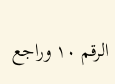الرقم ١٠ وراجع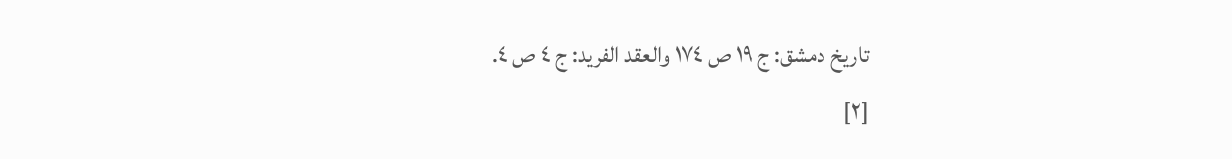تاريخ دمشق: ج ١٩ ص ١٧٤ والعقد الفريد: ج ٤ ص ٤.
[٢]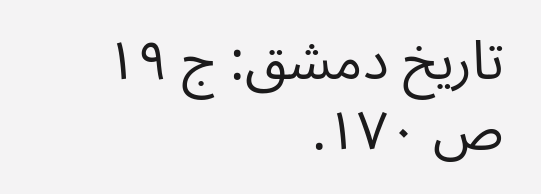تاريخ دمشق: ج ١٩ ص ١٧٠.